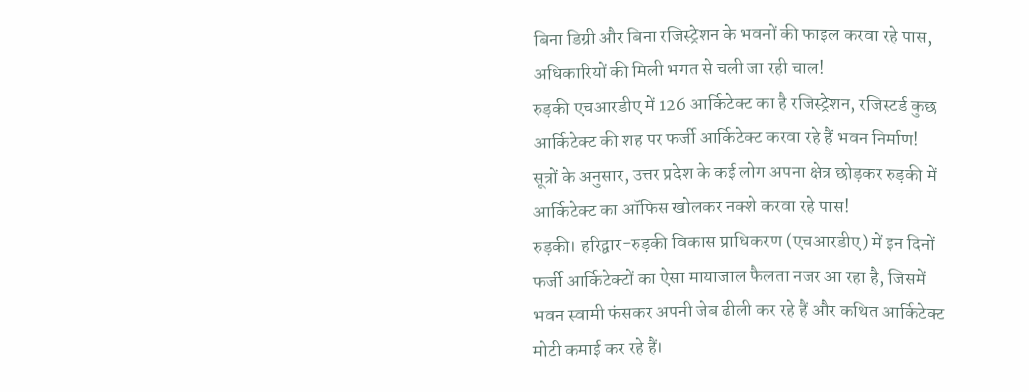बिना डिग्री और बिना रजिस्ट्रेशन के भवनों की फाइल करवा रहे पास, अधिकारियों की मिली भगत से चली जा रही चाल!
रुड़की एचआरडीए में 126 आर्किटेक्ट का है रजिस्ट्रेशन, रजिस्टर्ड कुछ आर्किटेक्ट की शह पर फर्जी आर्किटेक्ट करवा रहे हैं भवन निर्माण!
सूत्रों के अनुसार, उत्तर प्रदेश के कई लोग अपना क्षेत्र छोड़कर रुड़की में आर्किटेक्ट का ऑफिस खोलकर नक्शे करवा रहे पास!
रुड़की। हरिद्वार-रुड़की विकास प्राधिकरण (एचआरडीए) में इन दिनों फर्जी आर्किटेक्टों का ऐसा मायाजाल फैलता नजर आ रहा है, जिसमें भवन स्वामी फंसकर अपनी जेब ढीली कर रहे हैं और कथित आर्किटेक्ट मोटी कमाई कर रहे हैं।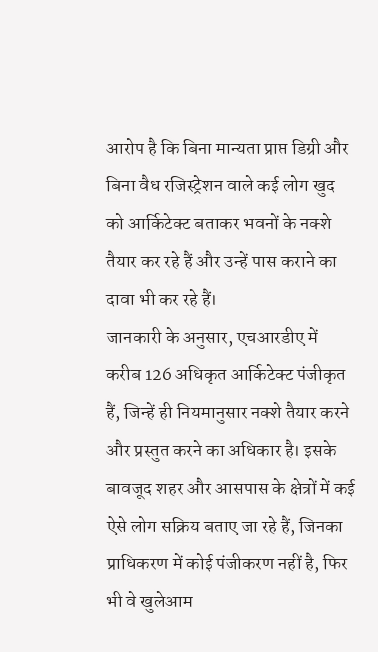आरोप है कि बिना मान्यता प्राप्त डिग्री और बिना वैध रजिस्ट्रेशन वाले कई लोग खुद को आर्किटेक्ट बताकर भवनों के नक्शे तैयार कर रहे हैं और उन्हें पास कराने का दावा भी कर रहे हैं।
जानकारी के अनुसार, एचआरडीए में करीब 126 अधिकृत आर्किटेक्ट पंजीकृत हैं, जिन्हें ही नियमानुसार नक्शे तैयार करने और प्रस्तुत करने का अधिकार है। इसके बावजूद शहर और आसपास के क्षेत्रों में कई ऐसे लोग सक्रिय बताए जा रहे हैं, जिनका प्राधिकरण में कोई पंजीकरण नहीं है, फिर भी वे खुलेआम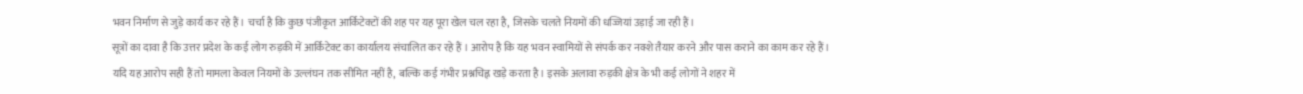भवन निर्माण से जुड़े कार्य कर रहे हैं। चर्चा है कि कुछ पंजीकृत आर्किटेक्टों की शह पर यह पूरा खेल चल रहा है, जिसके चलते नियमों की धज्जियां उड़ाई जा रही हैं।
सूत्रों का दावा है कि उत्तर प्रदेश के कई लोग रुड़की में आर्किटेक्ट का कार्यालय संचालित कर रहे हैं । आरोप है कि यह भवन स्वामियों से संपर्क कर नक्शे तैयार करने और पास कराने का काम कर रहे हैं। यदि यह आरोप सही हैं तो मामला केवल नियमों के उल्लंघन तक सीमित नहीं है, बल्कि कई गंभीर प्रश्नचिह्न खड़े करता है। इसके अलावा रुड़की क्षेत्र के भी कई लोगों ने शहर में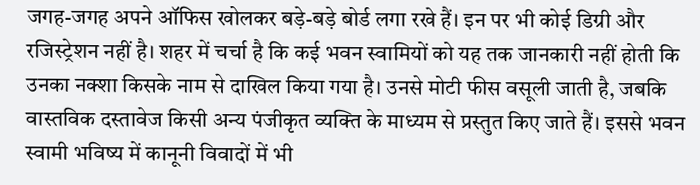जगह-जगह अपने ऑफिस खोलकर बड़े-बड़े बोर्ड लगा रखे हैं। इन पर भी कोई डिग्री और रजिस्ट्रेशन नहीं है। शहर में चर्चा है कि कई भवन स्वामियों को यह तक जानकारी नहीं होती कि उनका नक्शा किसके नाम से दाखिल किया गया है। उनसे मोटी फीस वसूली जाती है, जबकि वास्तविक दस्तावेज किसी अन्य पंजीकृत व्यक्ति के माध्यम से प्रस्तुत किए जाते हैं। इससे भवन स्वामी भविष्य में कानूनी विवादों में भी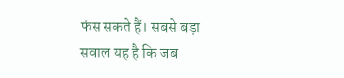फंस सकते हैं। सबसे बड़ा सवाल यह है कि जब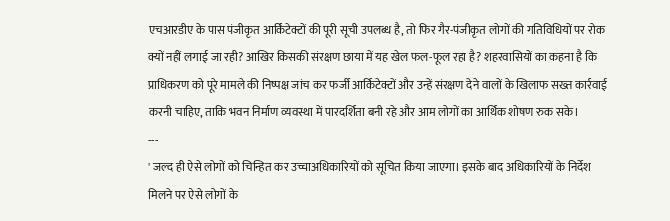एचआरडीए के पास पंजीकृत आर्किटेक्टों की पूरी सूची उपलब्ध है, तो फिर गैर-पंजीकृत लोगों की गतिविधियों पर रोक क्यों नहीं लगाई जा रही? आखिर किसकी संरक्षण छाया में यह खेल फल-फूल रहा है? शहरवासियों का कहना है कि प्राधिकरण को पूरे मामले की निष्पक्ष जांच कर फर्जी आर्किटेक्टों और उन्हें संरक्षण देने वालों के खिलाफ सख्त कार्रवाई करनी चाहिए, ताकि भवन निर्माण व्यवस्था में पारदर्शिता बनी रहे और आम लोगों का आर्थिक शोषण रुक सके।
---
' जल्द ही ऐसे लोगों को चिन्हित कर उच्चाअधिकारियों को सूचित किया जाएगा। इसके बाद अधिकारियों के निर्देश मिलने पर ऐसे लोगों के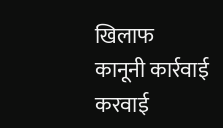खिलाफ कानूनी कार्रवाई करवाई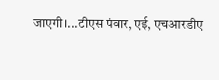जाएगी।...टीएस पंवार, एई, एचआरडीए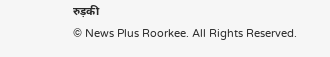रुड़की
© News Plus Roorkee. All Rights Reserved.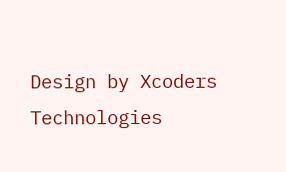Design by Xcoders Technologies